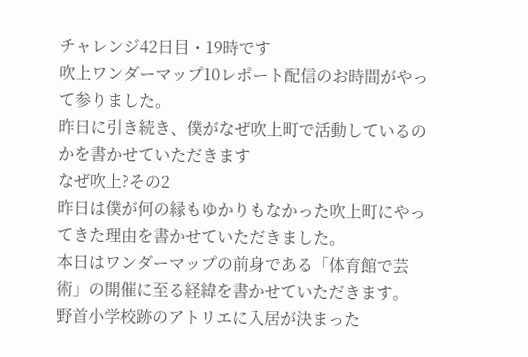チャレンジ42日目・19時です
吹上ワンダーマップ10レポート配信のお時間がやって参りました。
昨日に引き続き、僕がなぜ吹上町で活動しているのかを書かせていただきます
なぜ吹上?その2
昨日は僕が何の縁もゆかりもなかった吹上町にやってきた理由を書かせていただきました。
本日はワンダーマップの前身である「体育館で芸術」の開催に至る経緯を書かせていただきます。
野首小学校跡のアトリエに入居が決まった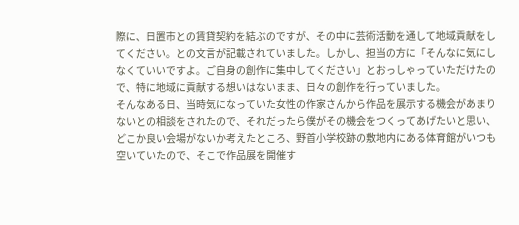際に、日置市との賃貸契約を結ぶのですが、その中に芸術活動を通して地域貢献をしてください。との文言が記載されていました。しかし、担当の方に「そんなに気にしなくていいですよ。ご自身の創作に集中してください」とおっしゃっていただけたので、特に地域に貢献する想いはないまま、日々の創作を行っていました。
そんなある日、当時気になっていた女性の作家さんから作品を展示する機会があまりないとの相談をされたので、それだったら僕がその機会をつくってあげたいと思い、どこか良い会場がないか考えたところ、野首小学校跡の敷地内にある体育館がいつも空いていたので、そこで作品展を開催す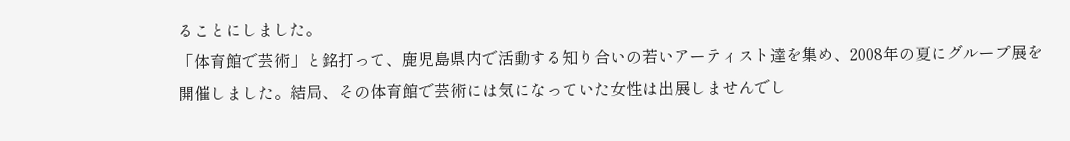ることにしました。
「体育館で芸術」と銘打って、鹿児島県内で活動する知り合いの若いアーティスト達を集め、2008年の夏にグループ展を開催しました。結局、その体育館で芸術には気になっていた女性は出展しませんでし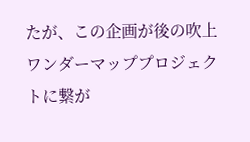たが、この企画が後の吹上ワンダーマッププロジェクトに繋が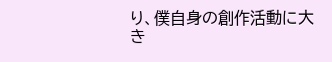り、僕自身の創作活動に大き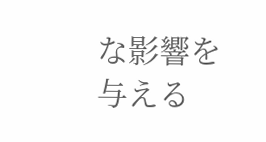な影響を与える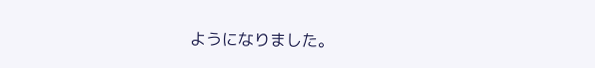ようになりました。